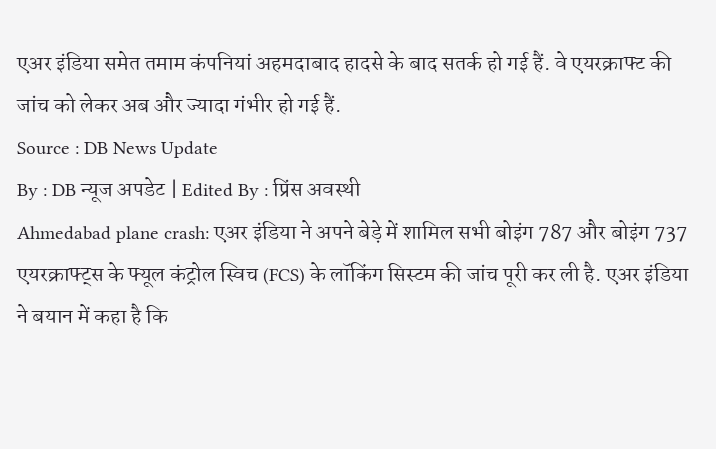एअर इंडिया समेत तमाम कंपनियां अहमदाबाद हादसे के बाद सतर्क हो गई हैं. वे एयरक्राफ्ट की जांच को लेकर अब और ज्यादा गंभीर हो गई हैं.
Source : DB News Update
By : DB न्यूज अपडेट | Edited By : प्रिंस अवस्थी
Ahmedabad plane crash: एअर इंडिया ने अपने बेड़े में शामिल सभी बोइंग 787 और बोइंग 737 एयरक्राफ्ट्स के फ्यूल कंट्रोल स्विच (FCS) के लॉकिंग सिस्टम की जांच पूरी कर ली है. एअर इंडिया ने बयान में कहा है कि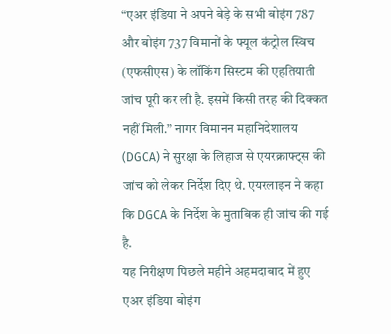“एअर इंडिया ने अपने बेड़े के सभी बोइंग 787 और बोइंग 737 विमानों के फ्यूल कंट्रोल स्विच (एफसीएस) के लॉकिंग सिस्टम की एहतियाती जांच पूरी कर ली है. इसमें किसी तरह की दिक्कत नहीं मिली.” नागर विमानन महानिदेशालय (DGCA) ने सुरक्षा के लिहाज से एयरक्राफ्ट्स की जांच को लेकर निर्देश दिए थे. एयरलाइन ने कहा कि DGCA के निर्देश के मुताबिक ही जांच की गई है.
यह निरीक्षण पिछले महीने अहमदाबाद में हुए एअर इंडिया बोइंग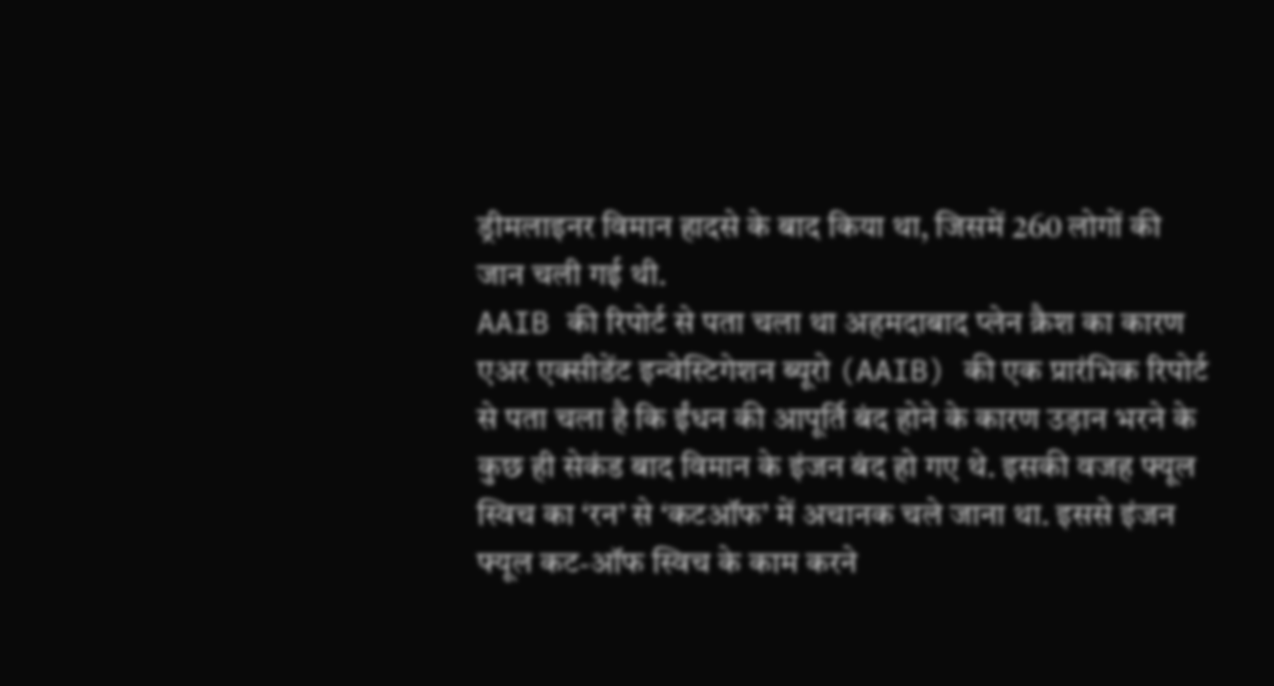ड्रीमलाइनर विमान हादसे के बाद किया था, जिसमें 260 लोगों की जान चली गई थी.
AAIB की रिपोर्ट से पता चला था अहमदाबाद प्लेन क्रैश का कारण
एअर एक्सीडेंट इन्वेस्टिगेशन ब्यूरो (AAIB) की एक प्रारंभिक रिपोर्ट से पता चला है कि ईंधन की आपूर्ति बंद होने के कारण उड़ान भरने के कुछ ही सेकंड बाद विमान के इंजन बंद हो गए थे. इसकी वजह फ्यूल स्विच का ‘रन’ से ‘कटऑफ’ में अचानक चले जाना था. इससे इंजन फ्यूल कट-ऑफ स्विच के काम करने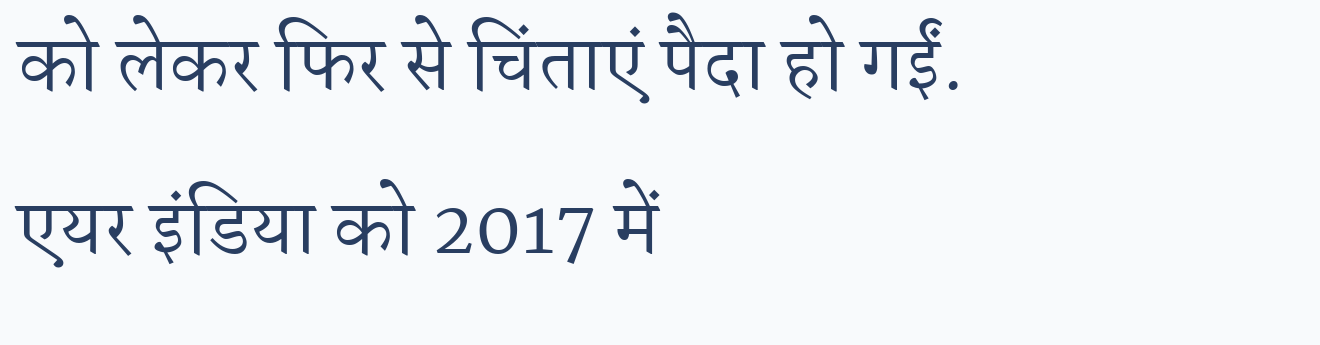को लेकर फिर से चिंताएं पैदा हो गईं.
एयर इंडिया को 2017 में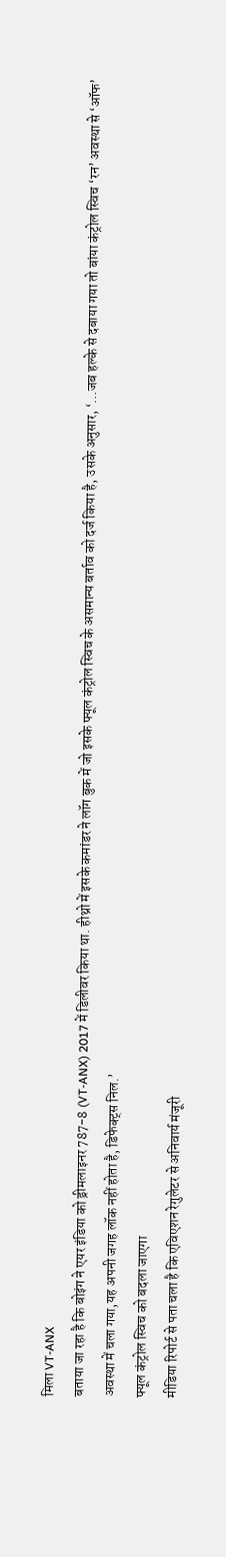मिला VT-ANX
बताया जा रहा है कि बोइंग ने एयर इंडिया को ड्रीमलाइनर 787-8 (VT-ANX) 2017 में डिलीवर किया था. हीथ्रो में इसके कमांडर ने लॉग बुक में जो इसके फ्यूल कंट्रोल स्विच के असमान्य बर्ताव को दर्ज किया है, उसके अनुसार, ‘…जब हल्के से दबाया गया तो बांया कंट्रोल स्विच ‘रन’ अवस्था से ‘ऑफ’ अवस्था में चला गया,यह अपनी जगह लॉक नहीं होता है, डिफेक्ट्स निल.’
फ्यूल कंट्रोल स्विच को बदला जाएगा
मीडिया रिपोर्ट से पता चला है कि एविएशन रेगुलेटर से अनिवार्य मंजूरी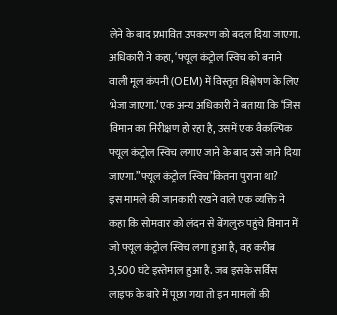लेने के बाद प्रभावित उपकरण को बदल दिया जाएगा. अधिकारी ने कहा, ‘फ्यूल कंट्रोल स्विच को बनाने वाली मूल कंपनी (OEM) में विस्तृत विश्लेषण के लिए भेजा जाएगा.’ एक अन्य अधिकारी ने बताया कि ‘जिस विमान का निरीक्षण हो रहा है, उसमें एक वैकल्पिक फ्यूल कंट्रोल स्विच लगाए जाने के बाद उसे जाने दिया जाएगा.”फ्यूल कंट्रोल स्विच’कितना पुराना था?
इस मामले की जानकारी रखने वाले एक व्यक्ति ने कहा कि सोमवार को लंदन से बेंगलुरु पहुंचे विमान में जो फ्यूल कंट्रोल स्विच लगा हुआ है, वह करीब 3,500 घंटे इस्तेमाल हुआ है. जब इसके सर्विस लाइफ के बारे में पूछा गया तो इन मामलों की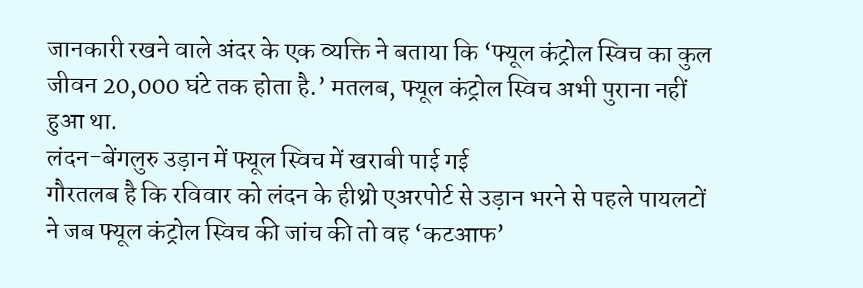जानकारी रखने वाले अंदर के एक व्यक्ति ने बताया कि ‘फ्यूल कंट्रोल स्विच का कुल जीवन 20,000 घंटे तक होता है.’ मतलब, फ्यूल कंट्रोल स्विच अभी पुराना नहीं हुआ था.
लंदन-बेंगलुरु उड़ान में फ्यूल स्विच में खराबी पाई गई
गौरतलब है कि रविवार को लंदन के हीथ्रो एअरपोर्ट से उड़ान भरने से पहले पायलटों ने जब फ्यूल कंट्रोल स्विच की जांच की तो वह ‘कटआफ’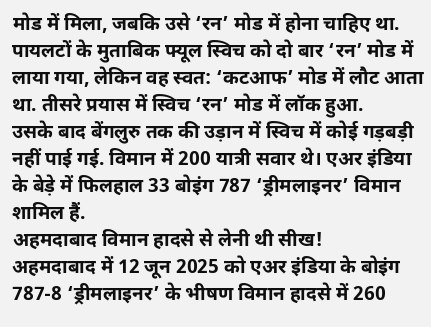मोड में मिला, जबकि उसे ‘रन’ मोड में होना चाहिए था. पायलटों के मुताबिक फ्यूल स्विच को दो बार ‘रन’ मोड में लाया गया, लेकिन वह स्वत: ‘कटआफ’ मोड में लौट आता था. तीसरे प्रयास में स्विच ‘रन’ मोड में लॉक हुआ.
उसके बाद बेंगलुरु तक की उड़ान में स्विच में कोई गड़बड़ी नहीं पाई गई. विमान में 200 यात्री सवार थे। एअर इंडिया के बेड़े में फिलहाल 33 बोइंग 787 ‘ड्रीमलाइनर’ विमान शामिल हैं.
अहमदाबाद विमान हादसे से लेनी थी सीख!
अहमदाबाद में 12 जून 2025 को एअर इंडिया के बोइंग 787-8 ‘ड्रीमलाइनर’ के भीषण विमान हादसे में 260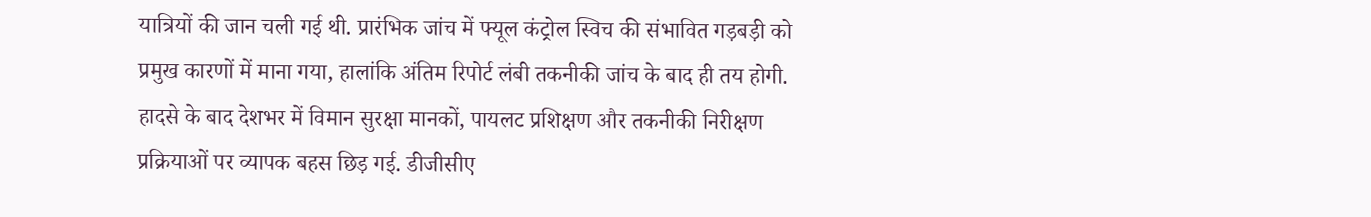यात्रियों की जान चली गई थी. प्रारंभिक जांच में फ्यूल कंट्रोल स्विच की संभावित गड़बड़ी को प्रमुख कारणों में माना गया, हालांकि अंतिम रिपोर्ट लंबी तकनीकी जांच के बाद ही तय होगी.
हादसे के बाद देशभर में विमान सुरक्षा मानकों, पायलट प्रशिक्षण और तकनीकी निरीक्षण प्रक्रियाओं पर व्यापक बहस छिड़ गई. डीजीसीए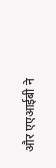और एएआईबी ने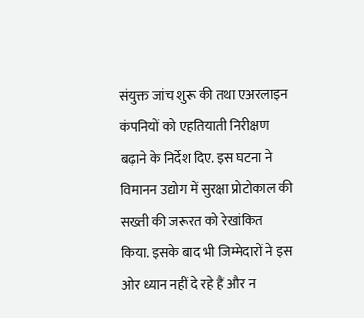संयुक्त जांच शुरू की तथा एअरलाइन कंपनियों को एहतियाती निरीक्षण बढ़ाने के निर्देश दिए. इस घटना ने विमानन उद्योग में सुरक्षा प्रोटोकाल की सख्ती की जरूरत को रेखांकित किया. इसके बाद भी जिम्मेदारों ने इस ओर ध्यान नहीं दे रहे हैं और न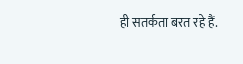ही सतर्कता बरत रहे हैं.